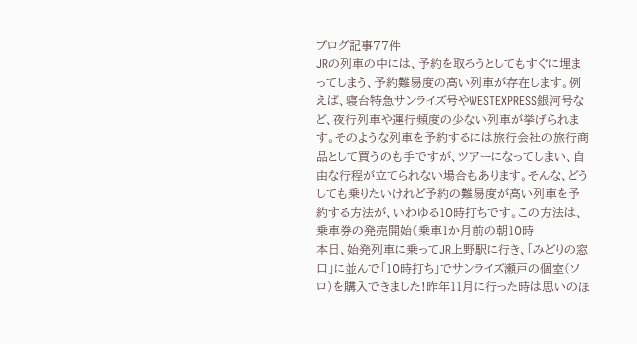ブログ記事77件
JRの列車の中には、予約を取ろうとしてもすぐに埋まってしまう、予約難易度の高い列車が存在します。例えば、寝台特急サンライズ号やWESTEXPRESS銀河号など、夜行列車や運行頻度の少ない列車が挙げられます。そのような列車を予約するには旅行会社の旅行商品として買うのも手ですが、ツアーになってしまい、自由な行程が立てられない場合もあります。そんな、どうしても乗りたいけれど予約の難易度が高い列車を予約する方法が、いわゆる10時打ちです。この方法は、乗車券の発売開始(乗車1か月前の朝10時
本日、始発列車に乗ってJR上野駅に行き、「みどりの窓口」に並んで「10時打ち」でサンライズ瀬戸の個室(ソロ)を購入できました!昨年11月に行った時は思いのほ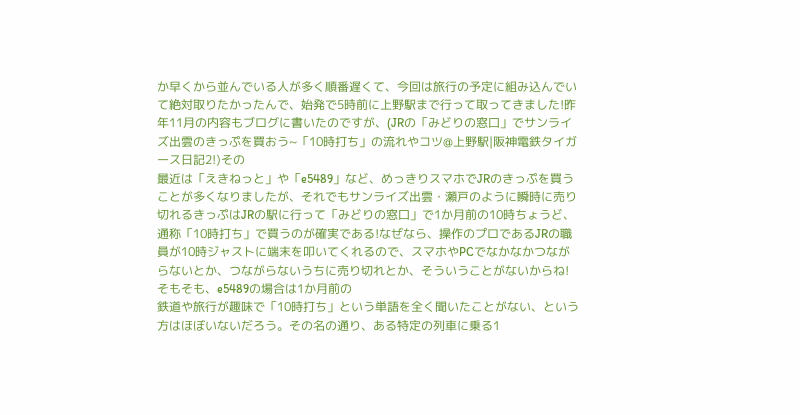か早くから並んでいる人が多く順番遅くて、今回は旅行の予定に組み込んでいて絶対取りたかったんで、始発で5時前に上野駅まで行って取ってきました!昨年11月の内容もブログに書いたのですが、(JRの「みどりの窓口」でサンライズ出雲のきっぷを買おう~「10時打ち」の流れやコツ@上野駅|阪神電鉄タイガース日記2!)その
最近は「えきねっと」や「e5489」など、めっきりスマホでJRのきっぷを買うことが多くなりましたが、それでもサンライズ出雲・瀬戸のように瞬時に売り切れるきっぷはJRの駅に行って「みどりの窓口」で1か月前の10時ちょうど、通称「10時打ち」で買うのが確実である!なぜなら、操作のプロであるJRの職員が10時ジャストに端末を叩いてくれるので、スマホやPCでなかなかつながらないとか、つながらないうちに売り切れとか、そういうことがないからね!そもそも、e5489の場合は1か月前の
鉄道や旅行が趣味で「10時打ち」という単語を全く聞いたことがない、という方はほぼいないだろう。その名の通り、ある特定の列車に乗る1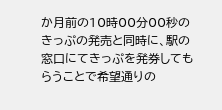か月前の10時00分00秒のきっぷの発売と同時に、駅の窓口にてきっぷを発券してもらうことで希望通りの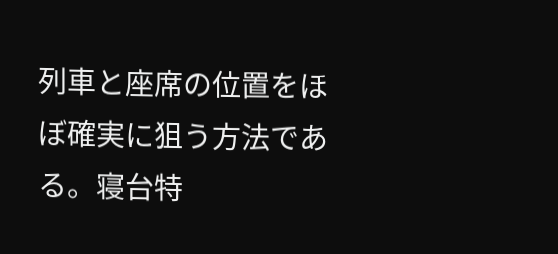列車と座席の位置をほぼ確実に狙う方法である。寝台特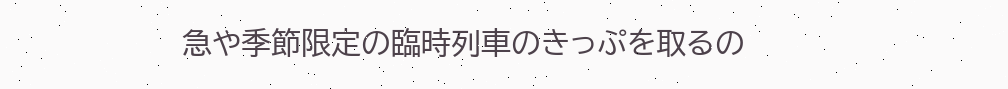急や季節限定の臨時列車のきっぷを取るの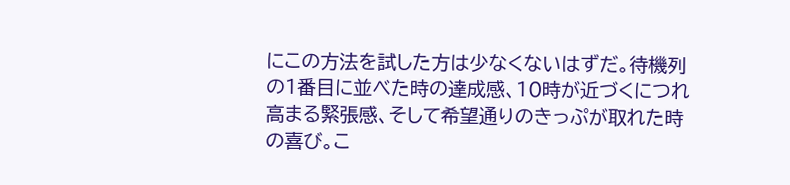にこの方法を試した方は少なくないはずだ。待機列の1番目に並べた時の達成感、10時が近づくにつれ高まる緊張感、そして希望通りのきっぷが取れた時の喜び。こ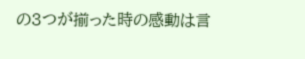の3つが揃った時の感動は言